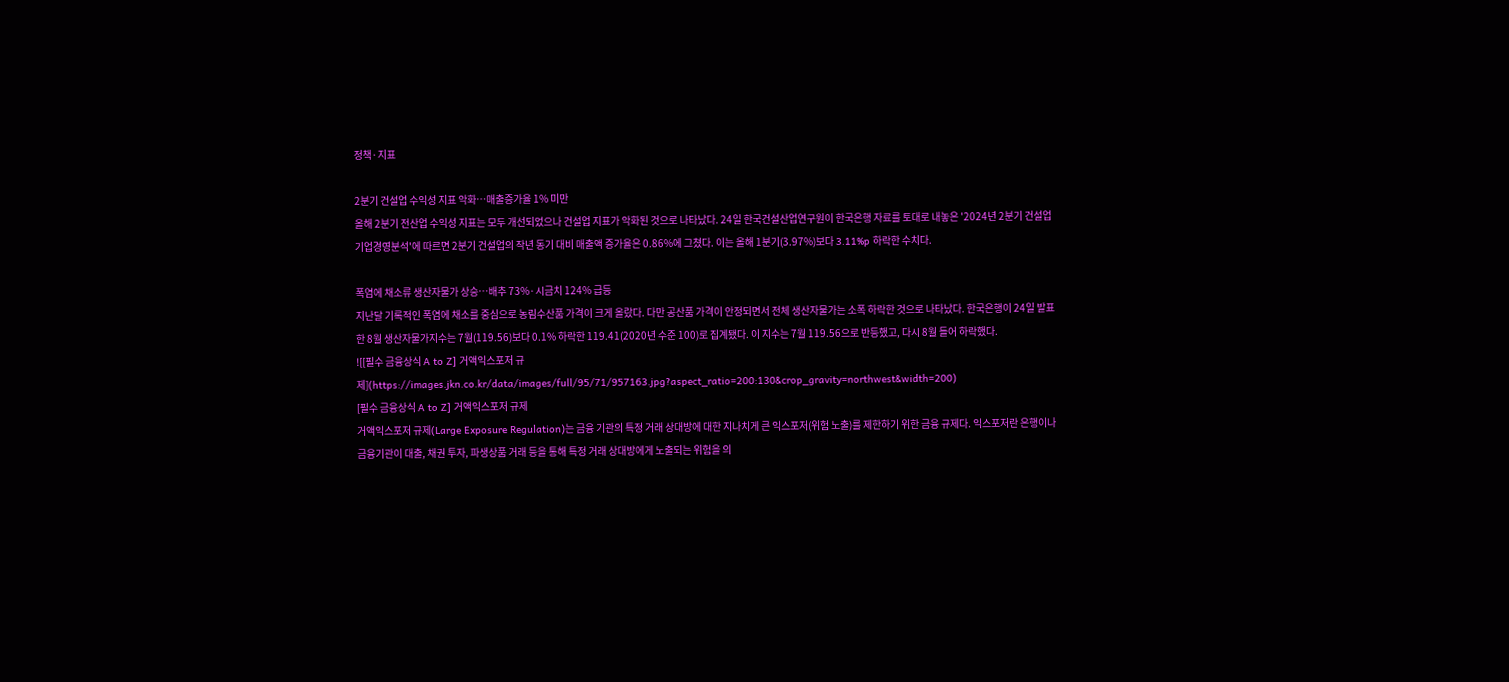정책·지표

2분기 건설업 수익성 지표 악화…매출증가율 1% 미만
올해 2분기 전산업 수익성 지표는 모두 개선되었으나 건설업 지표가 악화된 것으로 나타났다. 24일 한국건설산업연구원이 한국은행 자료를 토대로 내놓은 '2024년 2분기 건설업 기업경영분석'에 따르면 2분기 건설업의 작년 동기 대비 매출액 증가율은 0.86%에 그쳤다. 이는 올해 1분기(3.97%)보다 3.11%p 하락한 수치다.

폭염에 채소류 생산자물가 상승…배추 73%·시금치 124% 급등
지난달 기록적인 폭염에 채소를 중심으로 농림수산품 가격이 크게 올랐다. 다만 공산품 가격이 안정되면서 전체 생산자물가는 소폭 하락한 것으로 나타났다. 한국은행이 24일 발표한 8월 생산자물가지수는 7월(119.56)보다 0.1% 하락한 119.41(2020년 수준 100)로 집계됐다. 이 지수는 7월 119.56으로 반등했고, 다시 8월 들어 하락했다.
![[필수 금융상식 A to Z] 거액익스포저 규제](https://images.jkn.co.kr/data/images/full/95/71/957163.jpg?aspect_ratio=200:130&crop_gravity=northwest&width=200)
[필수 금융상식 A to Z] 거액익스포저 규제
거액익스포저 규제(Large Exposure Regulation)는 금융 기관의 특정 거래 상대방에 대한 지나치게 큰 익스포저(위험 노출)를 제한하기 위한 금융 규제다. 익스포저란 은행이나 금융기관이 대출, 채권 투자, 파생상품 거래 등을 통해 특정 거래 상대방에게 노출되는 위험을 의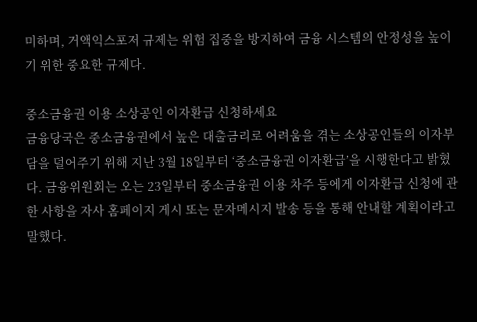미하며, 거액익스포저 규제는 위험 집중을 방지하여 금융 시스템의 안정성을 높이기 위한 중요한 규제다.

중소금융권 이용 소상공인 이자환급 신청하세요
금융당국은 중소금융권에서 높은 대출금리로 어려움을 겪는 소상공인들의 이자부담을 덜어주기 위해 지난 3월 18일부터 ‘중소금융권 이자환급’을 시행한다고 밝혔다. 금융위원회는 오는 23일부터 중소금융권 이용 차주 등에게 이자환급 신청에 관한 사항을 자사 홈페이지 게시 또는 문자메시지 발송 등을 통해 안내할 계획이라고 말했다.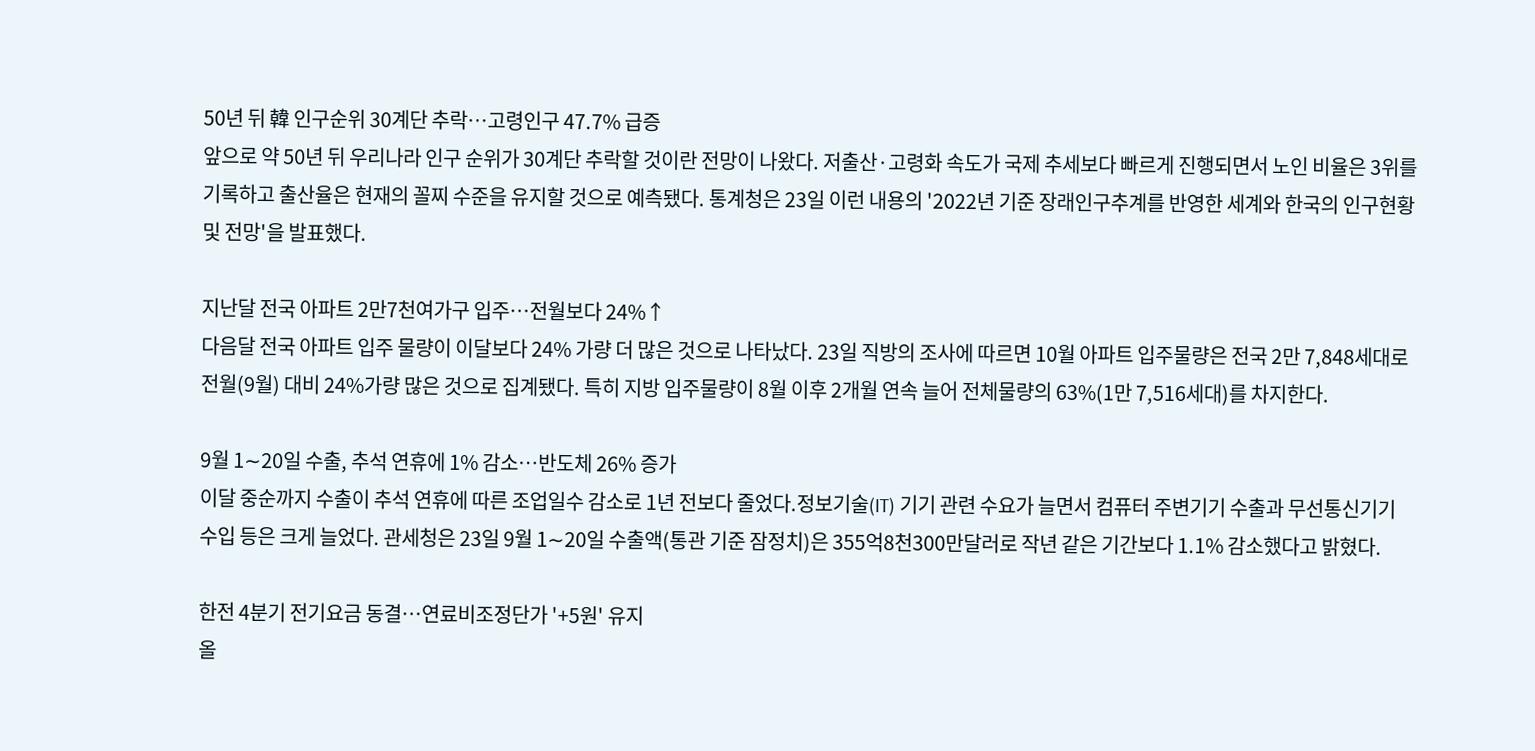50년 뒤 韓 인구순위 30계단 추락…고령인구 47.7% 급증
앞으로 약 50년 뒤 우리나라 인구 순위가 30계단 추락할 것이란 전망이 나왔다. 저출산·고령화 속도가 국제 추세보다 빠르게 진행되면서 노인 비율은 3위를 기록하고 출산율은 현재의 꼴찌 수준을 유지할 것으로 예측됐다. 통계청은 23일 이런 내용의 '2022년 기준 장래인구추계를 반영한 세계와 한국의 인구현황 및 전망'을 발표했다.

지난달 전국 아파트 2만7천여가구 입주…전월보다 24%↑
다음달 전국 아파트 입주 물량이 이달보다 24% 가량 더 많은 것으로 나타났다. 23일 직방의 조사에 따르면 10월 아파트 입주물량은 전국 2만 7,848세대로 전월(9월) 대비 24%가량 많은 것으로 집계됐다. 특히 지방 입주물량이 8월 이후 2개월 연속 늘어 전체물량의 63%(1만 7,516세대)를 차지한다.

9월 1∼20일 수출, 추석 연휴에 1% 감소…반도체 26% 증가
이달 중순까지 수출이 추석 연휴에 따른 조업일수 감소로 1년 전보다 줄었다.정보기술(IT) 기기 관련 수요가 늘면서 컴퓨터 주변기기 수출과 무선통신기기 수입 등은 크게 늘었다. 관세청은 23일 9월 1∼20일 수출액(통관 기준 잠정치)은 355억8천300만달러로 작년 같은 기간보다 1.1% 감소했다고 밝혔다.

한전 4분기 전기요금 동결…연료비조정단가 '+5원' 유지
올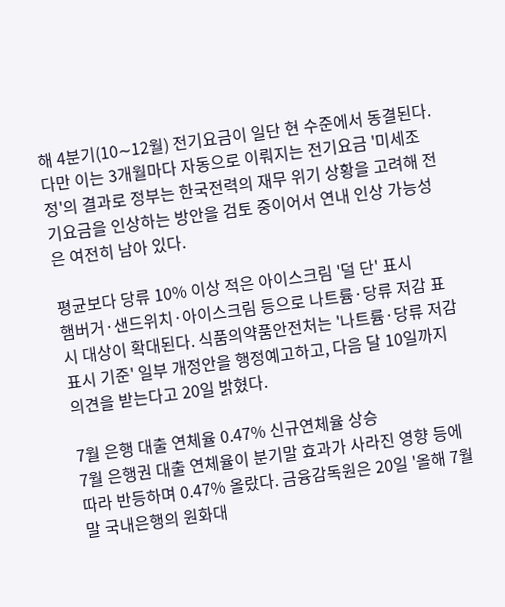해 4분기(10∼12월) 전기요금이 일단 현 수준에서 동결된다. 다만 이는 3개월마다 자동으로 이뤄지는 전기요금 '미세조정'의 결과로 정부는 한국전력의 재무 위기 상황을 고려해 전기요금을 인상하는 방안을 검토 중이어서 연내 인상 가능성은 여전히 남아 있다.

평균보다 당류 10% 이상 적은 아이스크림 '덜 단' 표시
햄버거·샌드위치·아이스크림 등으로 나트륨·당류 저감 표시 대상이 확대된다. 식품의약품안전처는 '나트륨·당류 저감 표시 기준' 일부 개정안을 행정예고하고, 다음 달 10일까지 의견을 받는다고 20일 밝혔다.

7월 은행 대출 연체율 0.47% 신규연체율 상승
7월 은행권 대출 연체율이 분기말 효과가 사라진 영향 등에 따라 반등하며 0.47% 올랐다. 금융감독원은 20일 '올해 7월말 국내은행의 원화대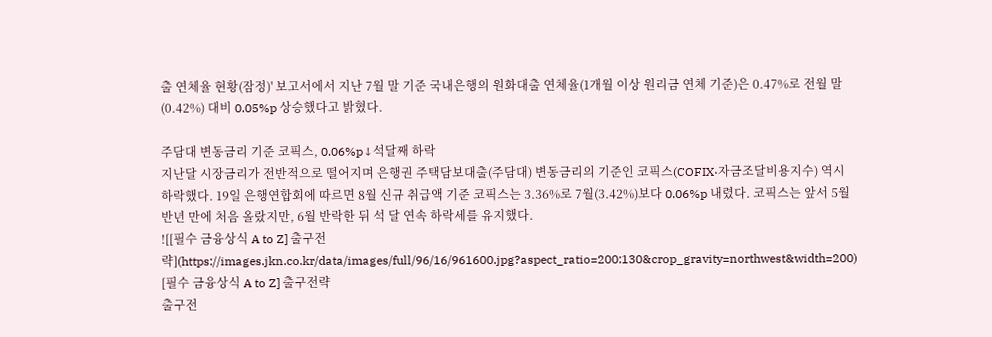출 연체율 현황(잠정)' 보고서에서 지난 7월 말 기준 국내은행의 원화대출 연체율(1개월 이상 원리금 연체 기준)은 0.47%로 전월 말(0.42%) 대비 0.05%p 상승했다고 밝혔다.

주담대 변동금리 기준 코픽스, 0.06%p↓석달째 하락
지난달 시장금리가 전반적으로 떨어지며 은행권 주택담보대출(주담대) 변동금리의 기준인 코픽스(COFIX·자금조달비용지수) 역시 하락했다. 19일 은행연합회에 따르면 8월 신규 취급액 기준 코픽스는 3.36%로 7월(3.42%)보다 0.06%p 내렸다. 코픽스는 앞서 5월 반년 만에 처음 올랐지만, 6월 반락한 뒤 석 달 연속 하락세를 유지했다.
![[필수 금융상식 A to Z] 출구전략](https://images.jkn.co.kr/data/images/full/96/16/961600.jpg?aspect_ratio=200:130&crop_gravity=northwest&width=200)
[필수 금융상식 A to Z] 출구전략
출구전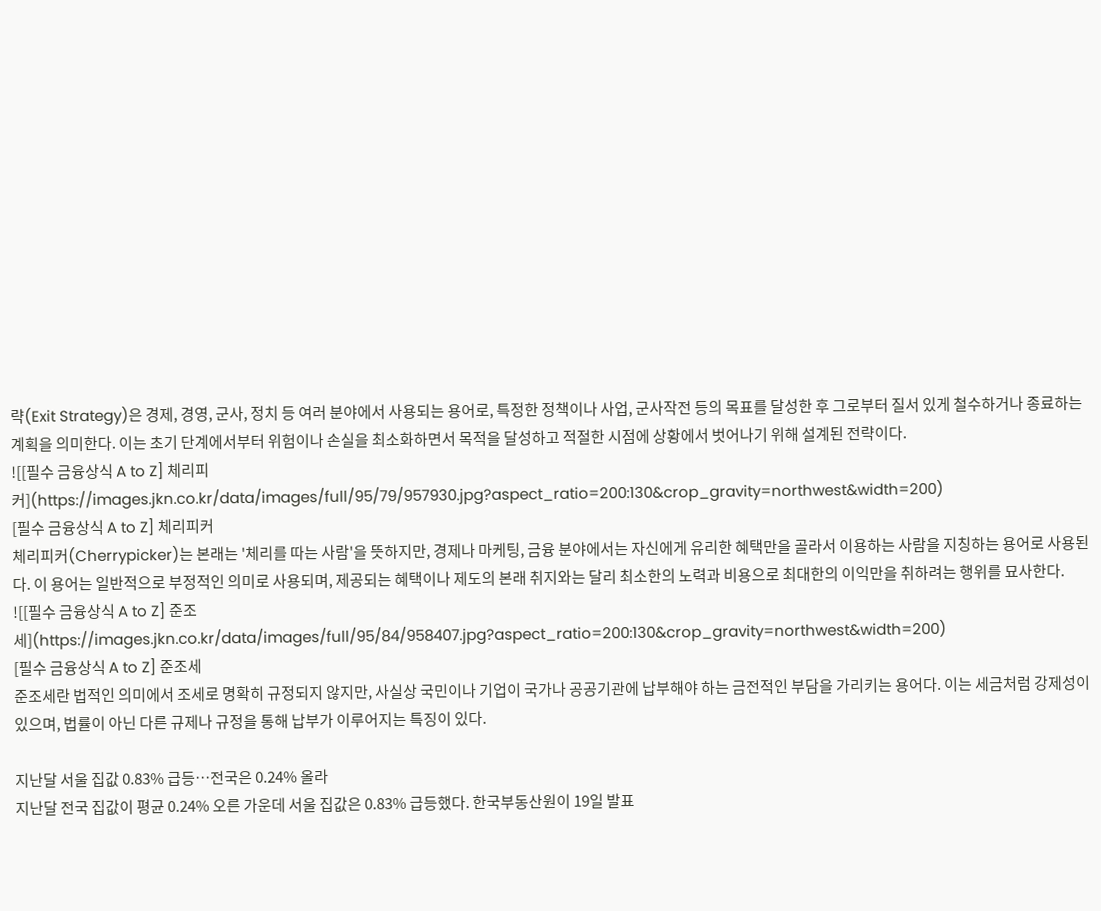략(Exit Strategy)은 경제, 경영, 군사, 정치 등 여러 분야에서 사용되는 용어로, 특정한 정책이나 사업, 군사작전 등의 목표를 달성한 후 그로부터 질서 있게 철수하거나 종료하는 계획을 의미한다. 이는 초기 단계에서부터 위험이나 손실을 최소화하면서 목적을 달성하고 적절한 시점에 상황에서 벗어나기 위해 설계된 전략이다.
![[필수 금융상식 A to Z] 체리피커](https://images.jkn.co.kr/data/images/full/95/79/957930.jpg?aspect_ratio=200:130&crop_gravity=northwest&width=200)
[필수 금융상식 A to Z] 체리피커
체리피커(Cherrypicker)는 본래는 '체리를 따는 사람'을 뜻하지만, 경제나 마케팅, 금융 분야에서는 자신에게 유리한 혜택만을 골라서 이용하는 사람을 지칭하는 용어로 사용된다. 이 용어는 일반적으로 부정적인 의미로 사용되며, 제공되는 혜택이나 제도의 본래 취지와는 달리 최소한의 노력과 비용으로 최대한의 이익만을 취하려는 행위를 묘사한다.
![[필수 금융상식 A to Z] 준조세](https://images.jkn.co.kr/data/images/full/95/84/958407.jpg?aspect_ratio=200:130&crop_gravity=northwest&width=200)
[필수 금융상식 A to Z] 준조세
준조세란 법적인 의미에서 조세로 명확히 규정되지 않지만, 사실상 국민이나 기업이 국가나 공공기관에 납부해야 하는 금전적인 부담을 가리키는 용어다. 이는 세금처럼 강제성이 있으며, 법률이 아닌 다른 규제나 규정을 통해 납부가 이루어지는 특징이 있다.

지난달 서울 집값 0.83% 급등…전국은 0.24% 올라
지난달 전국 집값이 평균 0.24% 오른 가운데 서울 집값은 0.83% 급등했다. 한국부동산원이 19일 발표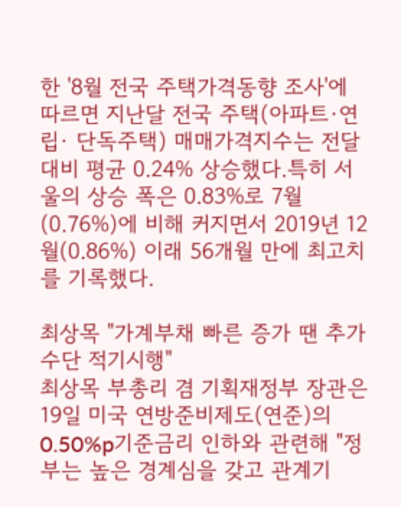한 '8월 전국 주택가격동향 조사'에 따르면 지난달 전국 주택(아파트·연립· 단독주택) 매매가격지수는 전달 대비 평균 0.24% 상승했다.특히 서울의 상승 폭은 0.83%로 7월(0.76%)에 비해 커지면서 2019년 12월(0.86%) 이래 56개월 만에 최고치를 기록했다.

최상목 "가계부채 빠른 증가 땐 추가수단 적기시행"
최상목 부총리 겸 기획재정부 장관은 19일 미국 연방준비제도(연준)의 0.50%p기준금리 인하와 관련해 "정부는 높은 경계심을 갖고 관계기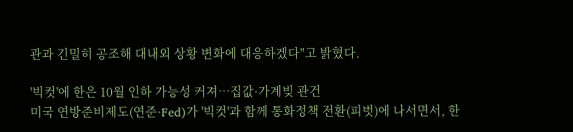관과 긴밀히 공조해 대내외 상황 변화에 대응하겠다"고 밝혔다.

'빅컷'에 한은 10월 인하 가능성 커져…집값·가계빚 관건
미국 연방준비제도(연준·Fed)가 '빅컷'과 함께 통화정책 전환(피벗)에 나서면서, 한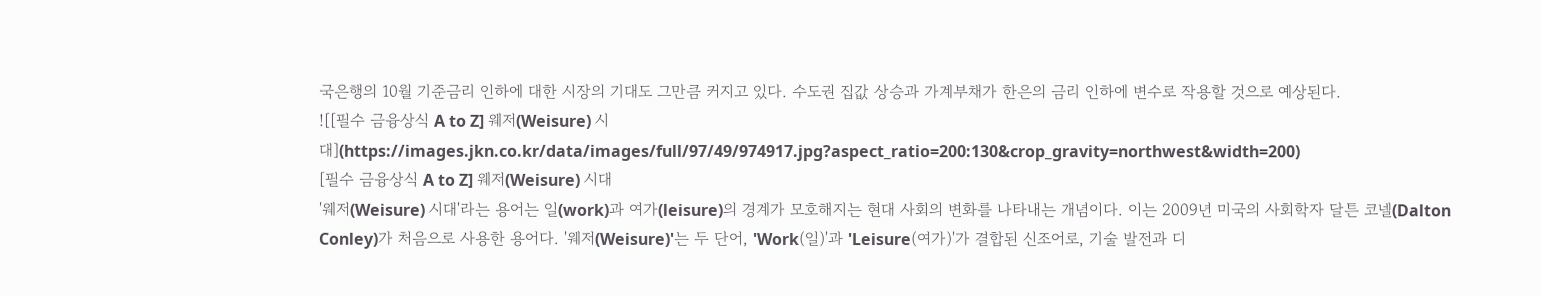국은행의 10월 기준금리 인하에 대한 시장의 기대도 그만큼 커지고 있다. 수도권 집값 상승과 가계부채가 한은의 금리 인하에 변수로 작용할 것으로 예상된다.
![[필수 금융상식 A to Z] 웨저(Weisure) 시대](https://images.jkn.co.kr/data/images/full/97/49/974917.jpg?aspect_ratio=200:130&crop_gravity=northwest&width=200)
[필수 금융상식 A to Z] 웨저(Weisure) 시대
'웨저(Weisure) 시대'라는 용어는 일(work)과 여가(leisure)의 경계가 모호해지는 현대 사회의 변화를 나타내는 개념이다. 이는 2009년 미국의 사회학자 달튼 코넬(Dalton Conley)가 처음으로 사용한 용어다. '웨저(Weisure)'는 두 단어, 'Work(일)'과 'Leisure(여가)'가 결합된 신조어로, 기술 발전과 디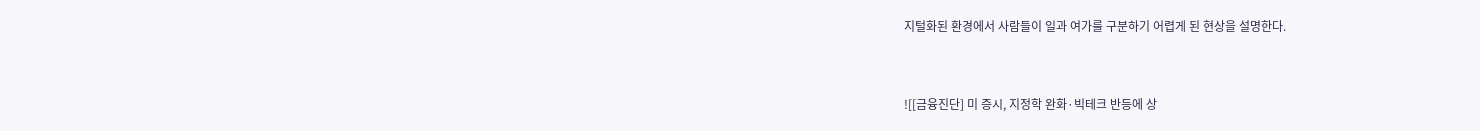지털화된 환경에서 사람들이 일과 여가를 구분하기 어렵게 된 현상을 설명한다.



![[금융진단] 미 증시, 지정학 완화·빅테크 반등에 상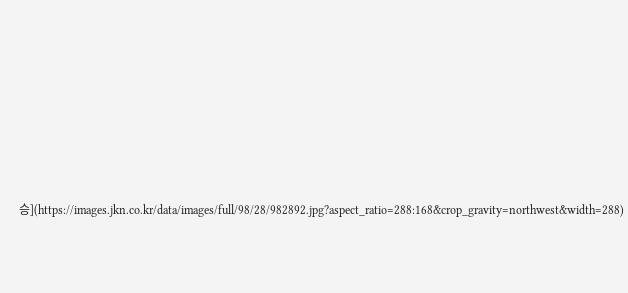승](https://images.jkn.co.kr/data/images/full/98/28/982892.jpg?aspect_ratio=288:168&crop_gravity=northwest&width=288)